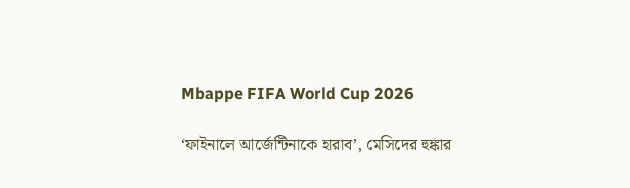Mbappe FIFA World Cup 2026

‘ফাইনালে আর্জেন্টিনাকে হারাব’, মেসিদের হুঙ্কার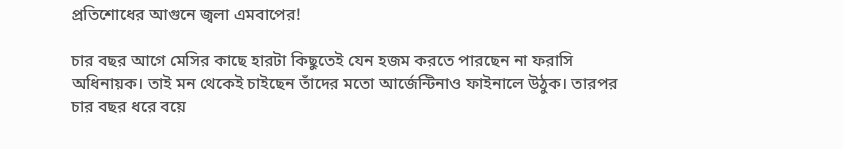প্রতিশোধের আগুনে জ্বলা এমবাপের!

চার বছর আগে মেসির কাছে হারটা কিছুতেই যেন হজম করতে পারছেন না ফরাসি অধিনায়ক। তাই মন থেকেই চাইছেন তাঁদের মতো আর্জেন্টিনাও ফাইনালে উঠুক। তারপর চার বছর ধরে বয়ে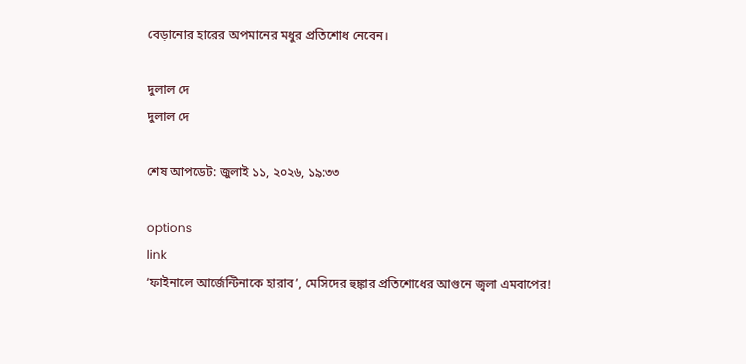বেড়ানোর হারের অপমানের মধুর প্রতিশোধ নেবেন।

দুলাল দে
দুলাল দে

শেষ আপডেট: জুলাই ১১, ২০২৬, ১৯:৩৩

options
link
‘ফাইনালে আর্জেন্টিনাকে হারাব’, মেসিদের হুঙ্কার প্রতিশোধের আগুনে জ্বলা এমবাপের!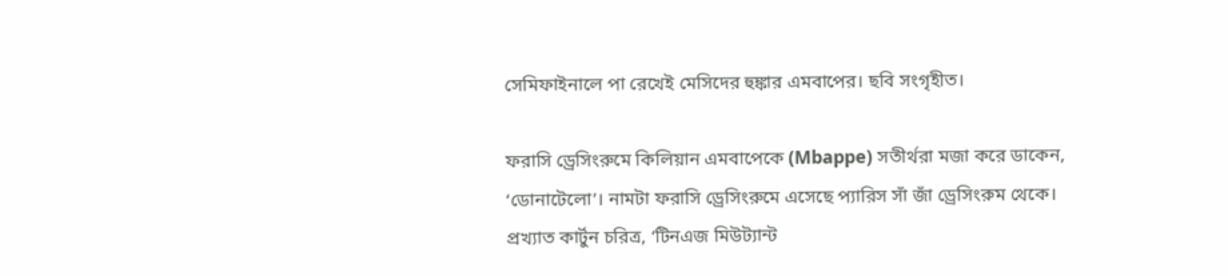সেমিফাইনালে পা রেখেই মেসিদের হুঙ্কার এমবাপের। ছবি সংগৃহীত।

ফরাসি ড্রেসিংরুমে কিলিয়ান এমবাপেকে (Mbappe) সতীর্থরা মজা করে ডাকেন, ‘ডোনাটেলো’। নামটা ফরাসি ড্রেসিংরুমে এসেছে প্যারিস সাঁ জাঁ ড্রেসিংরুম থেকে। প্রখ্যাত কার্টুন চরিত্র, ‘টিনএজ মিউট্যান্ট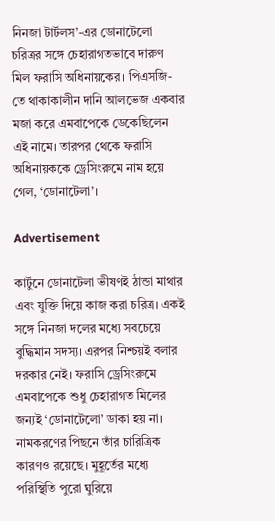নিনজা টার্টলস’-এর ডোনাটেলো চরিত্রর সঙ্গে চেহারাগতভাবে দারুণ মিল ফরাসি অধিনায়কের। পিএসজি-তে থাকাকালীন দানি আলভেজ একবার মজা করে এমবাপেকে ডেকেছিলেন এই নামে। তারপর থেকে ফরাসি অধিনায়ককে ড্রেসিংরুমে নাম হয়ে গেল, ‘ডোনাটেলা’।

Advertisement

কার্টুনে ডোনাটেলা ভীষণই ঠান্ডা মাথার এবং যুক্তি দিয়ে কাজ করা চরিত্র। একই সঙ্গে নিনজা দলের মধ্যে সবচেয়ে বুদ্ধিমান সদস্য। এরপর নিশ্চয়ই বলার দরকার নেই। ফরাসি ড্রেসিংরুমে এমবাপেকে শুধু চেহারাগত মিলের জন্যই ‘ডোনাটেলো’ ডাকা হয় না। নামকরণের পিছনে তাঁর চারিত্রিক কারণও রয়েছে। মুহূর্তের মধ্যে পরিস্থিতি পুরো ঘুরিয়ে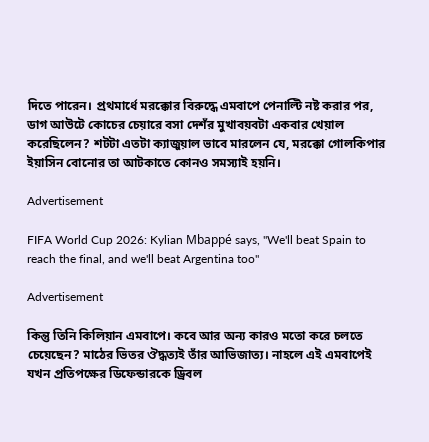দিতে পারেন। প্রথমার্ধে মরক্কোর বিরুদ্ধে এমবাপে পেনাল্টি নষ্ট করার পর, ডাগ আউটে কোচের চেয়ারে বসা দেশঁর মুখাবয়বটা একবার খেয়াল করেছিলেন? শটটা এতটা ক্যাজুয়াল ভাবে মারলেন যে, মরক্কো গোলকিপার ইয়াসিন বোনোর তা আটকাতে কোনও সমস্যাই হয়নি।

Advertisement

FIFA World Cup 2026: Kylian Mbappé says, "We'll beat Spain to reach the final, and we'll beat Argentina too"

Advertisement

কিন্তু তিনি কিলিয়ান এমবাপে। কবে আর অন্য কারও মতো করে চলতে চেয়েছেন? মাঠের ভিতর ঔদ্ধত্যই তাঁর আভিজাত্য। নাহলে এই এমবাপেই যখন প্রতিপক্ষের ডিফেন্ডারকে ড্রিবল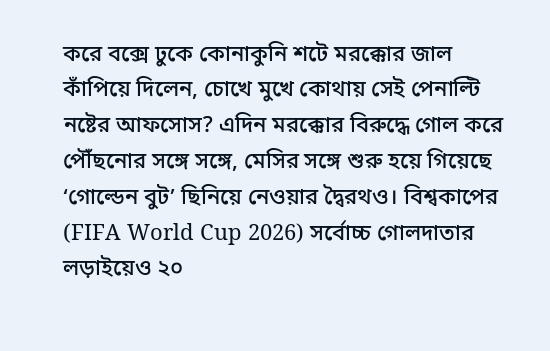করে বক্সে ঢুকে কোনাকুনি শটে মরক্কোর জাল কাঁপিয়ে দিলেন, চোখে মুখে কোথায় সেই পেনাল্টি নষ্টের আফসোস? এদিন মরক্কোর বিরুদ্ধে গোল করে পৌঁছনোর সঙ্গে সঙ্গে, মেসির সঙ্গে শুরু হয়ে গিয়েছে ‘গোল্ডেন বুট’ ছিনিয়ে নেওয়ার দ্বৈরথও। বিশ্বকাপের (FIFA World Cup 2026) সর্বোচ্চ গোলদাতার লড়াইয়েও ২০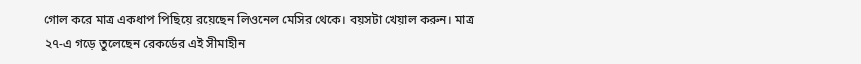গোল করে মাত্র একধাপ পিছিয়ে রয়েছেন লিওনেল মেসির থেকে। বয়সটা খেয়াল করুন। মাত্র ২৭-এ গড়ে তুলেছেন রেকর্ডের এই সীমাহীন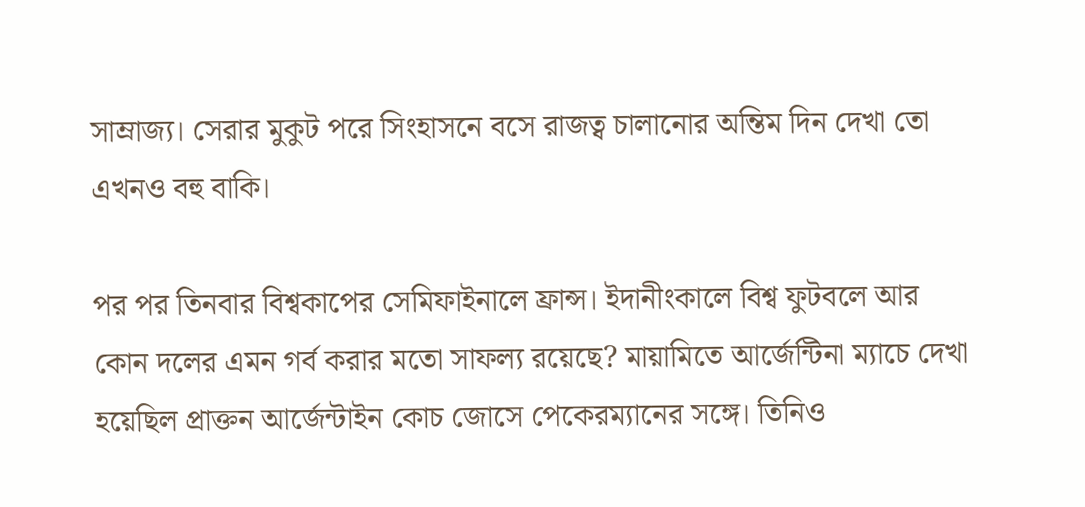সাম্রাজ্য। সেরার মুকুট পরে সিংহাসনে বসে রাজত্ব চালানোর অন্তিম দিন দেখা তো এখনও বহু বাকি।

পর পর তিনবার বিশ্বকাপের সেমিফাইনালে ফ্রান্স। ইদানীংকালে বিশ্ব ফুটবলে আর কোন দলের এমন গর্ব করার মতো সাফল্য রয়েছে? মায়ামিতে আর্জেন্টিনা ম্যাচে দেখা হয়েছিল প্রাক্তন আর্জেন্টাইন কোচ জোসে পেকেরম্যানের সঙ্গে। তিনিও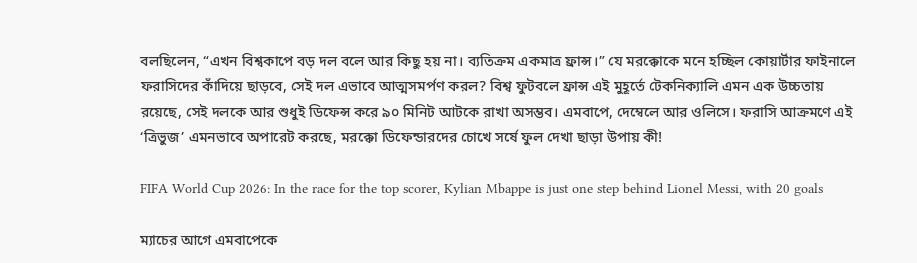বলছিলেন, “এখন বিশ্বকাপে বড় দল বলে আর কিছু হয় না। ব্যতিক্রম একমাত্র ফ্রান্স।” যে মরক্কোকে মনে হচ্ছিল কোয়ার্টার ফাইনালে ফরাসিদের কাঁদিয়ে ছাড়বে, সেই দল এভাবে আত্মসমর্পণ করল? বিশ্ব ফুটবলে ফ্রান্স এই মুহূর্তে টেকনিক্যালি এমন এক উচ্চতায় রয়েছে, সেই দলকে আর শুধুই ডিফেন্স করে ৯০ মিনিট আটকে রাখা অসম্ভব। এমবাপে, দেম্বেলে আর ওলিসে। ফরাসি আক্রমণে এই ‘ত্রিভুজ’ এমনভাবে অপারেট করছে, মরক্কো ডিফেন্ডারদের চোখে সর্ষে ফুল দেখা ছাড়া উপায় কী!

FIFA World Cup 2026: In the race for the top scorer, Kylian Mbappe is just one step behind Lionel Messi, with 20 goals

ম্যাচের আগে এমবাপেকে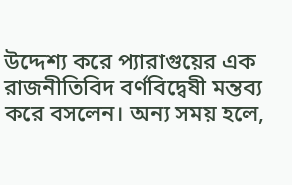উদ্দেশ্য করে প্যারাগুয়ের এক রাজনীতিবিদ বর্ণবিদ্বেষী মন্তব্য করে বসলেন। অন্য সময় হলে,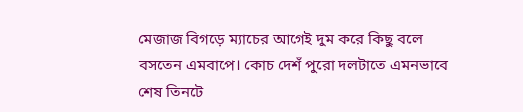মেজাজ বিগড়ে ম্যাচের আগেই দুম করে কিছু বলে বসতেন এমবাপে। কোচ দেশঁ পুরো দলটাতে এমনভাবে শেষ তিনটে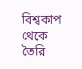বিশ্বকাপ থেকে তৈরি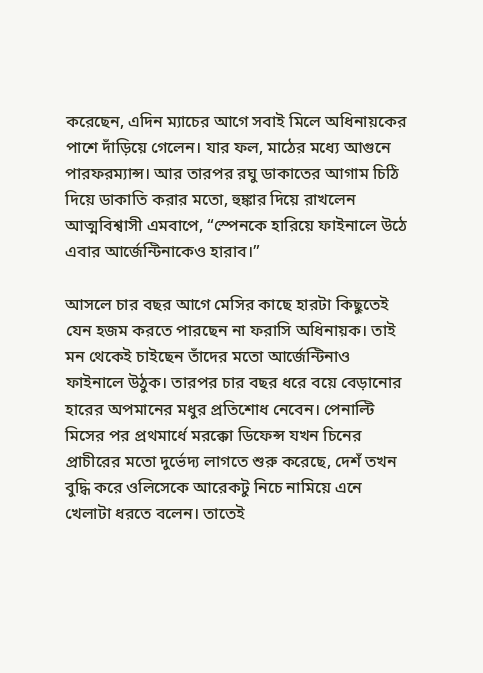করেছেন, এদিন ম্যাচের আগে সবাই মিলে অধিনায়কের পাশে দাঁড়িয়ে গেলেন। যার ফল, মাঠের মধ্যে আগুনে পারফরম্যান্স। আর তারপর রঘু ডাকাতের আগাম চিঠি দিয়ে ডাকাতি করার মতো, হুঙ্কার দিয়ে রাখলেন আত্মবিশ্বাসী এমবাপে, “স্পেনকে হারিয়ে ফাইনালে উঠে এবার আর্জেন্টিনাকেও হারাব।”

আসলে চার বছর আগে মেসির কাছে হারটা কিছুতেই যেন হজম করতে পারছেন না ফরাসি অধিনায়ক। তাই মন থেকেই চাইছেন তাঁদের মতো আর্জেন্টিনাও ফাইনালে উঠুক। তারপর চার বছর ধরে বয়ে বেড়ানোর হারের অপমানের মধুর প্রতিশোধ নেবেন। পেনাল্টি মিসের পর প্রথমার্ধে মরক্কো ডিফেন্স যখন চিনের প্রাচীরের মতো দুর্ভেদ্য লাগতে শুরু করেছে, দেশঁ তখন বুদ্ধি করে ওলিসেকে আরেকটু নিচে নামিয়ে এনে খেলাটা ধরতে বলেন। তাতেই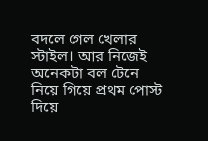বদলে গেল খেলার স্টাইল। আর নিজেই অনেকটা বল টেনে নিয়ে গিয়ে প্রথম পোস্ট দিয়ে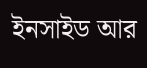ইনসাইড আর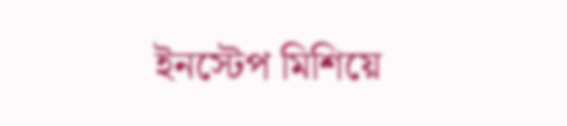ইনস্টেপ মিশিয়ে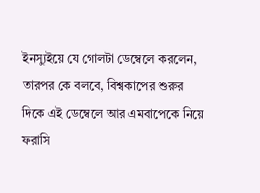ইনস্যুইয়ে যে গোলটা ডেম্বেলে করলেন, তারপর কে বলবে, বিশ্বকাপের শুরুর দিকে এই ডেম্বেলে আর এমবাপেকে নিয়ে ফরাসি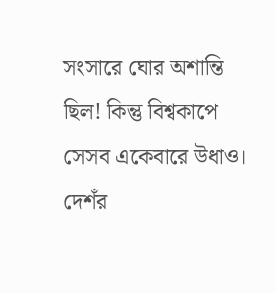সংসারে ঘোর অশান্তি ছিল! কিন্তু বিশ্বকাপে সেসব একেবারে উধাও। দেশঁর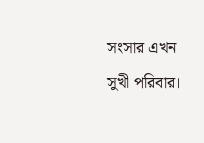সংসার এখন সুখী পরিবার।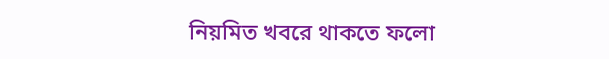নিয়মিত খবরে থাকতে ফলো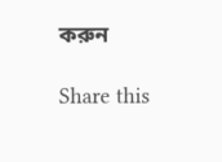করুন

Share this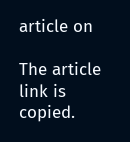article on

The article link is copied.